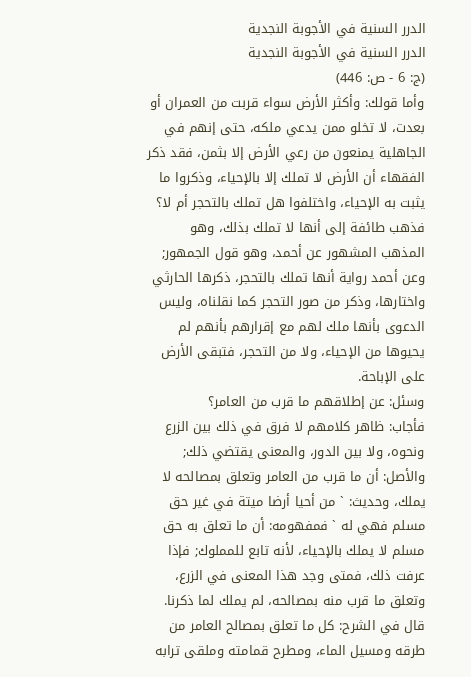الدرر السنية في الأجوبة النجدية
الدرر السنية في الأجوبة النجدية
(ج: 6 - ص: 446)
وأما قولك: وأكثر الأرض سواء قربت من العمران أو بعدت، لا تخلو ممن يدعي ملكه، حتى إنهم في الجاهلية يمنعون من رعي الأرض إلا بثمن، فقد ذكر الفقهاء أن الأرض لا تملك إلا بالإحياء، وذكروا ما يثبت به الإحياء، واختلفوا هل تملك بالتحجر أم لا؟ فذهب طائفة إلى أنها لا تملك بذلك، وهو المذهب المشهور عن أحمد، وهو قول الجمهور; وعن أحمد رواية أنها تملك بالتحجر، ذكرها الحارثي واختارها، وذكر من صور التحجر كما نقلناه، وليس الدعوى بأنها ملك لهم مع إقرارهم بأنهم لم يحيوها من الإحياء، ولا من التحجر، فتبقى الأرض على الإباحة.
وسئل: عن إطلاقهم ما قرب من العامر؟
فأجاب: ظاهر كلامهم لا فرق في ذلك بين الزرع ونحوه، ولا بين الدور، والمعنى يقتضي ذلك; والأصل: أن ما قرب من العامر وتعلق بمصالحه لا يملك، وحديث: ` من أحيا أرضا ميتة في غير حق مسلم فهي له ` فمفهومه: أن ما تعلق به حق مسلم لا يملك بالإحياء، لأنه تابع للمملوك; فإذا عرفت ذلك، فمتى وجد هذا المعنى في الزرع، وتعلق ما قرب منه بمصالحه، لم يملك لما ذكرنا.
قال في الشرح: كل ما تعلق بمصالح العامر من طرقه ومسيل الماء، ومطرح قمامته وملقى ترابه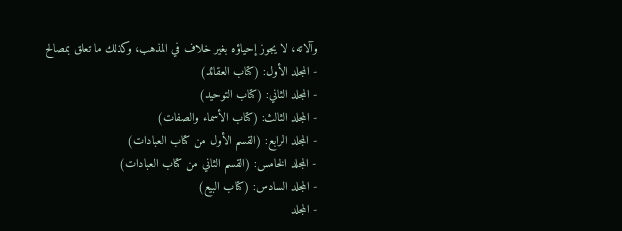وآلاته، لا يجوز إحياؤه بغير خلاف في المذهب، وكذلك ما تعلق بمصالح
- المجلد الأول: (كتاب العقائد)
- المجلد الثاني: (كتاب التوحيد)
- المجلد الثالث: (كتاب الأسماء والصفات)
- المجلد الرابع: (القسم الأول من كتاب العبادات)
- المجلد الخامس: (القسم الثاني من كتاب العبادات)
- المجلد السادس: (كتاب البيع)
- المجلد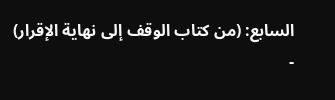السابع: (من كتاب الوقف إلى نهاية الإقرار)
-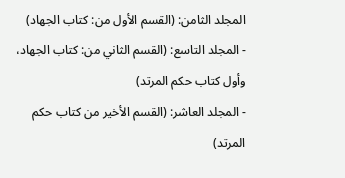المجلد الثامن: (القسم الأول من: كتاب الجهاد)
- المجلد التاسع: (القسم الثاني من: كتاب الجهاد، وأول كتاب حكم المرتد)
- المجلد العاشر: (القسم الأخير من كتاب حكم المرتد)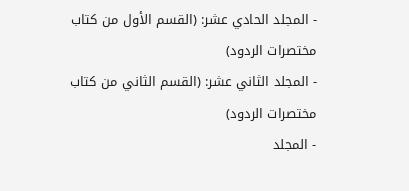- المجلد الحادي عشر: (القسم الأول من كتاب مختصرات الردود)
- المجلد الثاني عشر: (القسم الثاني من كتاب مختصرات الردود)
- المجلد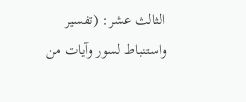الثالث عشر: (تفسير واستنباط لسور وآيات من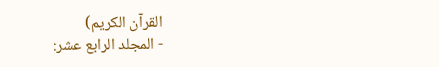القرآن الكريم)
- المجلد الرابع عشر: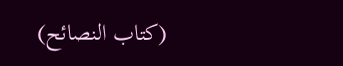(كتاب النصائح)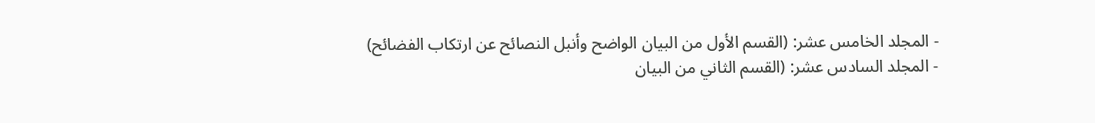- المجلد الخامس عشر: (القسم الأول من البيان الواضح وأنبل النصائح عن ارتكاب الفضائح)
- المجلد السادس عشر: (القسم الثاني من البيان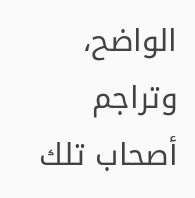الواضح، وتراجم أصحاب تلك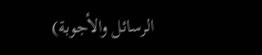الرسائل والأجوبة)